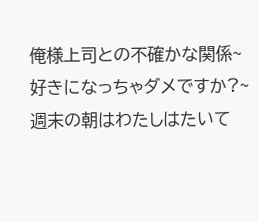俺様上司との不確かな関係~好きになっちゃダメですか?~
週末の朝はわたしはたいて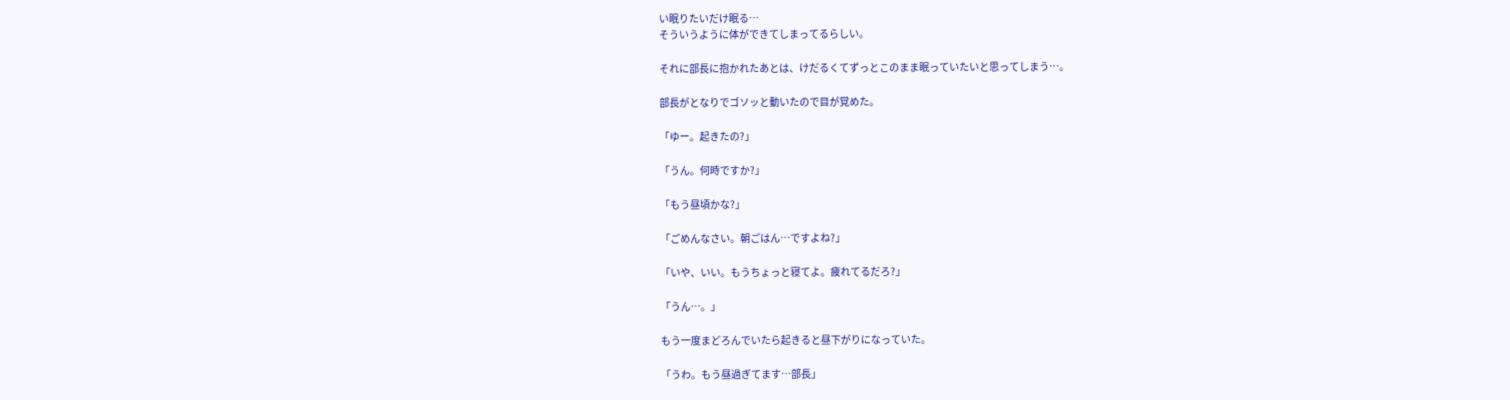い眠りたいだけ眠る…
そういうように体ができてしまってるらしい。

それに部長に抱かれたあとは、けだるくてずっとこのまま眠っていたいと思ってしまう…。

部長がとなりでゴソッと動いたので目が覚めた。

「ゆー。起きたの?」

「うん。何時ですか?」

「もう昼頃かな?」

「ごめんなさい。朝ごはん…ですよね?」

「いや、いい。もうちょっと寝てよ。疲れてるだろ?」

「うん…。」

もう一度まどろんでいたら起きると昼下がりになっていた。

「うわ。もう昼過ぎてます…部長」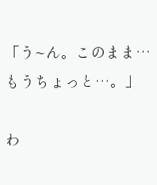「う~ん。このまま…もうちょっと…。」

わ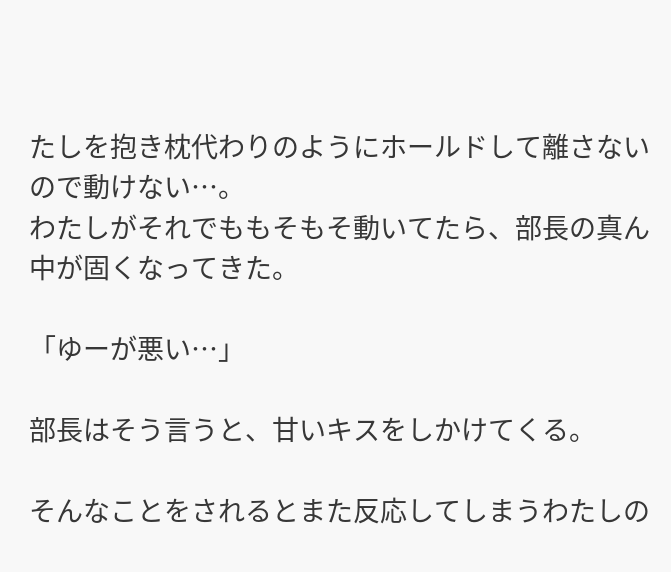たしを抱き枕代わりのようにホールドして離さないので動けない…。
わたしがそれでももそもそ動いてたら、部長の真ん中が固くなってきた。

「ゆーが悪い…」

部長はそう言うと、甘いキスをしかけてくる。

そんなことをされるとまた反応してしまうわたしの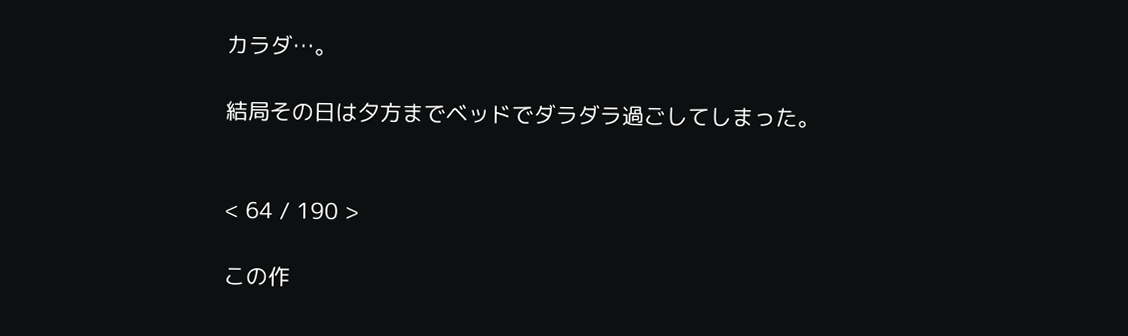カラダ…。

結局その日は夕方までベッドでダラダラ過ごしてしまった。


< 64 / 190 >

この作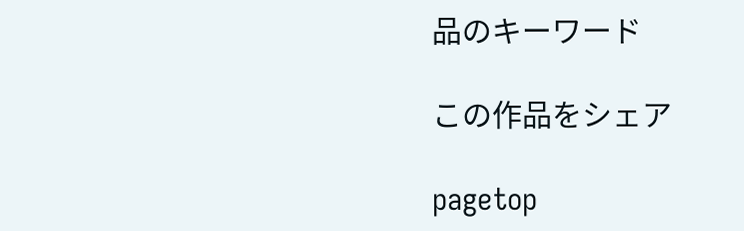品のキーワード

この作品をシェア

pagetop